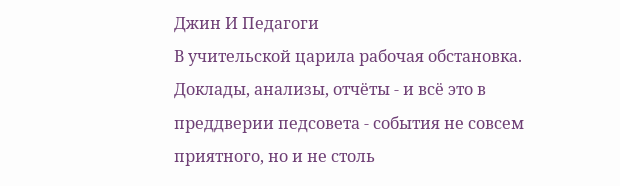Джин И Педагоги
В учительской царила рабочая обстановка. Доклады, анализы, отчёты - и всё это в преддверии педсовета - события не совсем приятного, но и не столь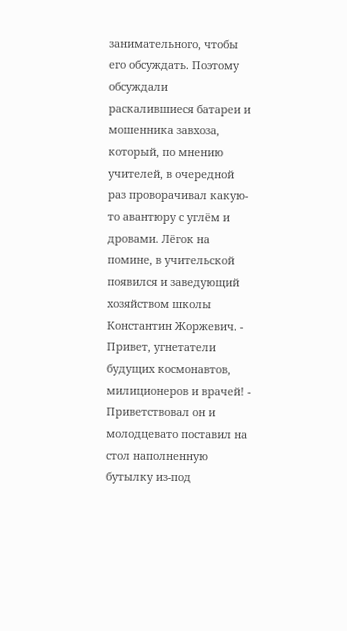занимательного, чтобы его обсуждать. Поэтому обсуждали раскалившиеся батареи и мошенника завхоза, который, по мнению учителей, в очередной раз проворачивал какую-то авантюру с углём и дровами. Лёгок на помине, в учительской появился и заведующий хозяйством школы Константин Жоржевич. - Привет, угнетатели будущих космонавтов, милиционеров и врачей! - Приветствовал он и молодцевато поставил на стол наполненную бутылку из-под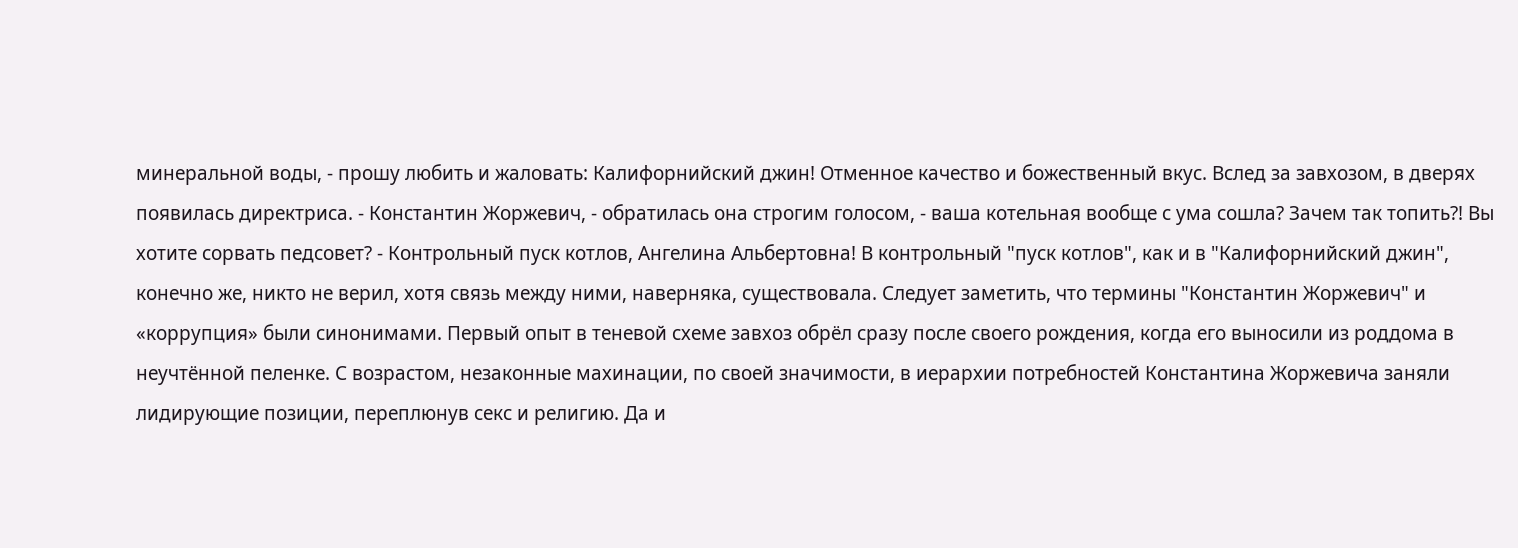минеральной воды, - прошу любить и жаловать: Калифорнийский джин! Отменное качество и божественный вкус. Вслед за завхозом, в дверях появилась директриса. - Константин Жоржевич, - обратилась она строгим голосом, - ваша котельная вообще с ума сошла? Зачем так топить?! Вы хотите сорвать педсовет? - Контрольный пуск котлов, Ангелина Альбертовна! В контрольный "пуск котлов", как и в "Калифорнийский джин", конечно же, никто не верил, хотя связь между ними, наверняка, существовала. Следует заметить, что термины "Константин Жоржевич" и «коррупция» были синонимами. Первый опыт в теневой схеме завхоз обрёл сразу после своего рождения, когда его выносили из роддома в неучтённой пеленке. С возрастом, незаконные махинации, по своей значимости, в иерархии потребностей Константина Жоржевича заняли лидирующие позиции, переплюнув секс и религию. Да и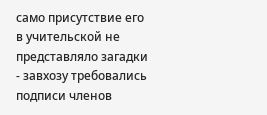само присутствие его в учительской не представляло загадки - завхозу требовались подписи членов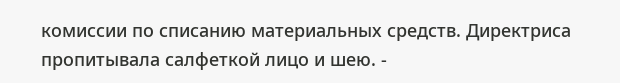комиссии по списанию материальных средств. Директриса пропитывала салфеткой лицо и шею. -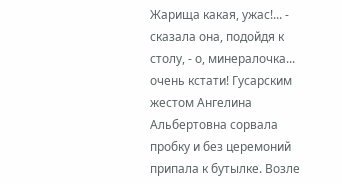Жарища какая, ужас!... - сказала она, подойдя к столу, - о, минералочка... очень кстати! Гусарским жестом Ангелина Альбертовна сорвала пробку и без церемоний припала к бутылке. Возле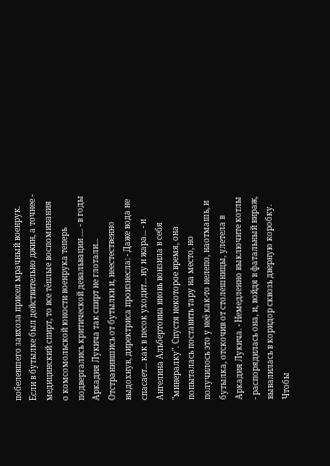побелевшего завхоза присел мрачный военрук. Если в бутылке был действительно джин, а точнее - медицинский спирт, то все тёплые воспоминания о комсомольской юности военрука теперь подвергались критической девальвации .... - в годы Аркадия Лукича так спирт не глотали... Отстранившись от бутылки и, неестественно выдохнув, директриса произнесла: - Даже вода не спасает... как в песок уходит... ну и жара... - и Ангелина Альбертовна вновь вонзила в себя "минералку". Спустя некоторое время, она попыталась поставить тару на место, но получилось это у неё как-то нелепо, наотмашь, и бутылка, отскочив от столешницы, улетела в Аркадия Лукича. - Немедленно выключите котлы - распорядилась она, и, войдя в фатальный вираж, вывалилась в коридор сквозь дверную коробку. Чтобы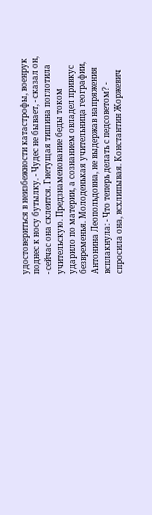удостовериться в неизбежности катастрофы, военрук поднес к носу бутылку. - Чудес не бывает, - сказал он, - сейчас она склеится. Гнетущая тишина поглотила учительскую. Предзнаменование беды током ударило по материи, а сознанием овладел привкус безвременья. Молоденькая учительница географии, Антонина Леопольдовна, не выдержав напряжения всплакнула: - Что теперь делать с педсоветом? - спросила она, всхлипывая. Константин Жоржевич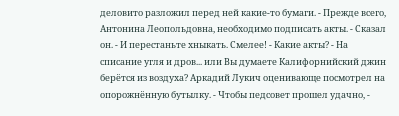деловито разложил перед ней какие-то бумаги. - Прежде всего, Антонина Леопольдовна, необходимо подписать акты. - Сказал он. - И перестаньте хныкать. Смелее! - Какие акты? - На списание угля и дров... или Вы думаете Калифорнийский джин берётся из воздуха? Аркадий Лукич оценивающе посмотрел на опорожнённую бутылку. - Чтобы педсовет прошел удачно, -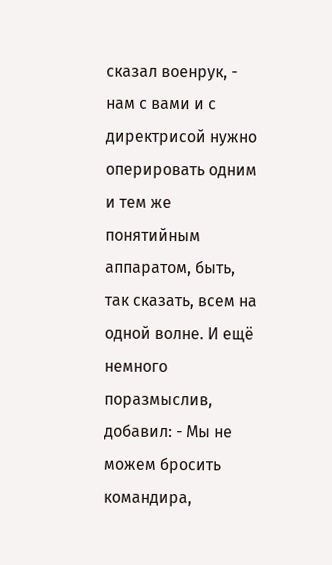сказал военрук, - нам с вами и с директрисой нужно оперировать одним и тем же понятийным аппаратом, быть, так сказать, всем на одной волне. И ещё немного поразмыслив, добавил: - Мы не можем бросить командира,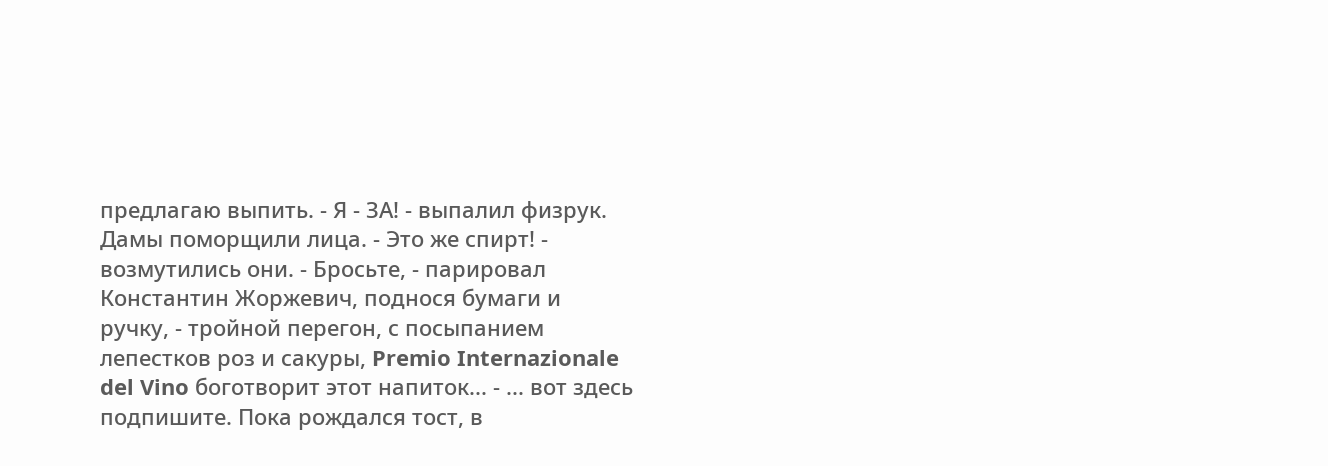предлагаю выпить. - Я - ЗА! - выпалил физрук. Дамы поморщили лица. - Это же спирт! - возмутились они. - Бросьте, - парировал Константин Жоржевич, поднося бумаги и ручку, - тройной перегон, с посыпанием лепестков роз и сакуры, Premio Internazionale del Vino боготворит этот напиток... - ... вот здесь подпишите. Пока рождался тост, в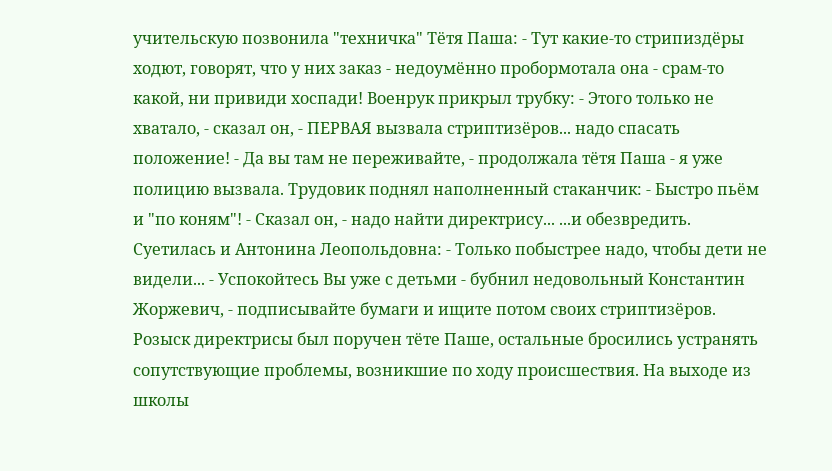учительскую позвонила "техничка" Тётя Паша: - Тут какие-то стрипиздёры ходют, говорят, что у них заказ - недоумённо пробормотала она - срам-то какой, ни привиди хоспади! Военрук прикрыл трубку: - Этого только не хватало, - сказал он, - ПЕРВАЯ вызвала стриптизёров... надо спасать положение! - Да вы там не переживайте, - продолжала тётя Паша - я уже полицию вызвала. Трудовик поднял наполненный стаканчик: - Быстро пьём и "по коням"! - Сказал он, - надо найти директрису... ...и обезвредить. Суетилась и Антонина Леопольдовна: - Только побыстрее надо, чтобы дети не видели... - Успокойтесь Вы уже с детьми - бубнил недовольный Константин Жоржевич, - подписывайте бумаги и ищите потом своих стриптизёров. Розыск директрисы был поручен тёте Паше, остальные бросились устранять сопутствующие проблемы, возникшие по ходу происшествия. На выходе из школы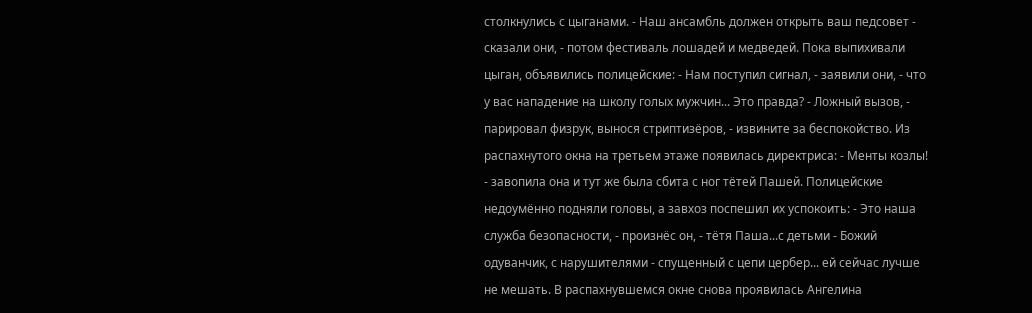столкнулись с цыганами. - Наш ансамбль должен открыть ваш педсовет - сказали они, - потом фестиваль лошадей и медведей. Пока выпихивали цыган, объявились полицейские: - Нам поступил сигнал, - заявили они, - что у вас нападение на школу голых мужчин... Это правда? - Ложный вызов, - парировал физрук, вынося стриптизёров, - извините за беспокойство. Из распахнутого окна на третьем этаже появилась директриса: - Менты козлы! - завопила она и тут же была сбита с ног тётей Пашей. Полицейские недоумённо подняли головы, а завхоз поспешил их успокоить: - Это наша служба безопасности, - произнёс он, - тётя Паша...с детьми - Божий одуванчик, с нарушителями - спущенный с цепи цербер... ей сейчас лучше не мешать. В распахнувшемся окне снова проявилась Ангелина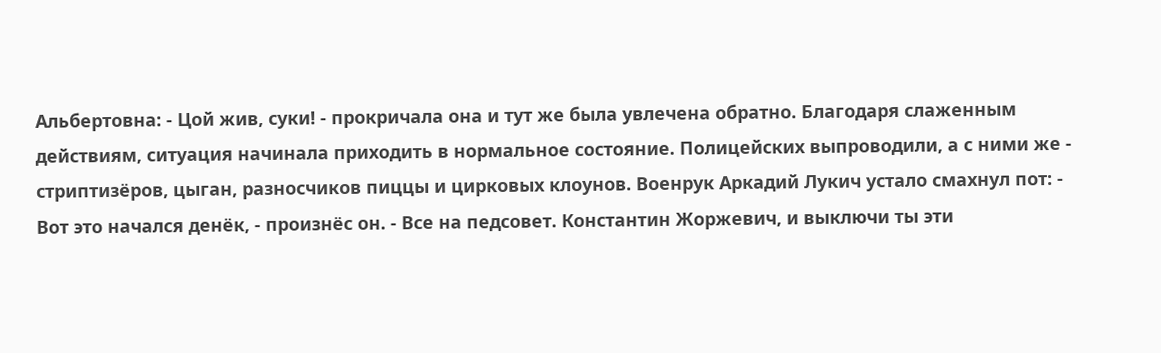Альбертовна: - Цой жив, суки! - прокричала она и тут же была увлечена обратно. Благодаря слаженным действиям, ситуация начинала приходить в нормальное состояние. Полицейских выпроводили, а с ними же - стриптизёров, цыган, разносчиков пиццы и цирковых клоунов. Военрук Аркадий Лукич устало смахнул пот: - Вот это начался денёк, - произнёс он. - Все на педсовет. Константин Жоржевич, и выключи ты эти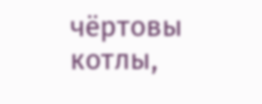чёртовы котлы,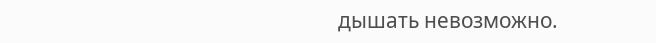дышать невозможно.